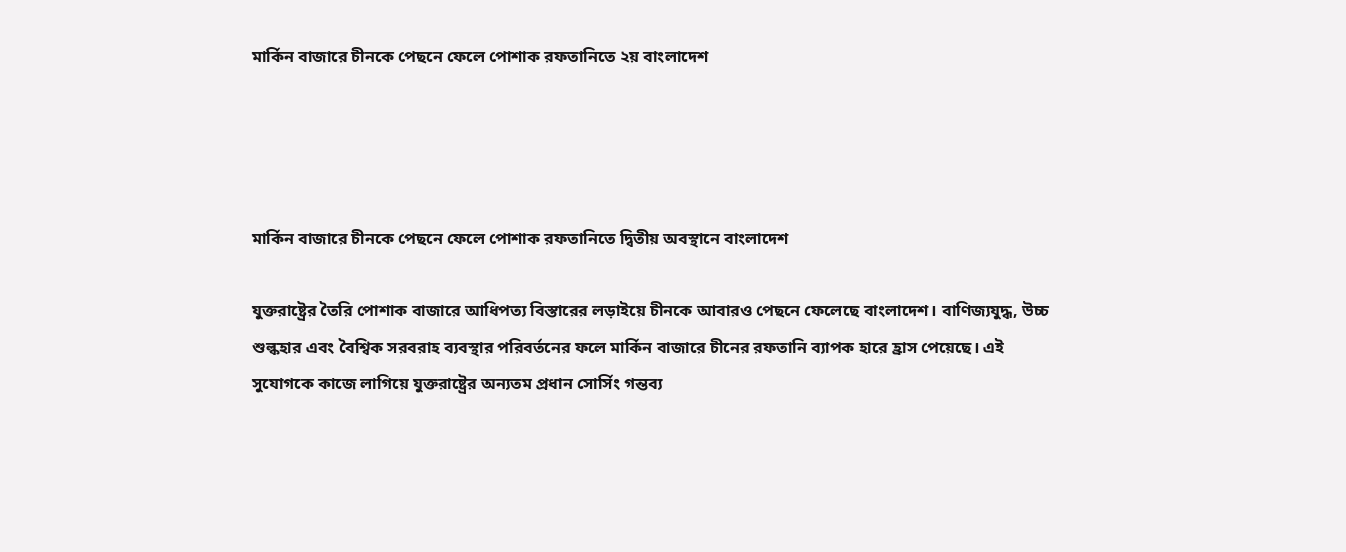মার্কিন বাজারে চীনকে পেছনে ফেলে পোশাক রফতানিতে ২য় বাংলাদেশ




মার্কিন বাজারে চীনকে পেছনে ফেলে পোশাক রফতানিতে দ্বিতীয় অবস্থানে বাংলাদেশ

যুক্তরাষ্ট্রের তৈরি পোশাক বাজারে আধিপত্য বিস্তারের লড়াইয়ে চীনকে আবারও পেছনে ফেলেছে বাংলাদেশ। বাণিজ্যযুদ্ধ, উচ্চ শুল্কহার এবং বৈশ্বিক সরবরাহ ব্যবস্থার পরিবর্তনের ফলে মার্কিন বাজারে চীনের রফতানি ব্যাপক হারে হ্রাস পেয়েছে। এই সুযোগকে কাজে লাগিয়ে যুক্তরাষ্ট্রের অন্যতম প্রধান সোর্সিং গন্তব্য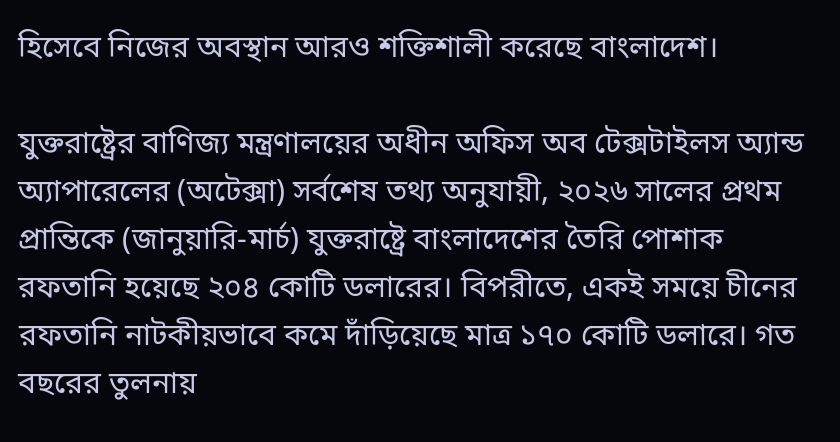হিসেবে নিজের অবস্থান আরও শক্তিশালী করেছে বাংলাদেশ।

যুক্তরাষ্ট্রের বাণিজ্য মন্ত্রণালয়ের অধীন অফিস অব টেক্সটাইলস অ্যান্ড অ্যাপারেলের (অটেক্সা) সর্বশেষ তথ্য অনুযায়ী, ২০২৬ সালের প্রথম প্রান্তিকে (জানুয়ারি-মার্চ) যুক্তরাষ্ট্রে বাংলাদেশের তৈরি পোশাক রফতানি হয়েছে ২০৪ কোটি ডলারের। বিপরীতে, একই সময়ে চীনের রফতানি নাটকীয়ভাবে কমে দাঁড়িয়েছে মাত্র ১৭০ কোটি ডলারে। গত বছরের তুলনায়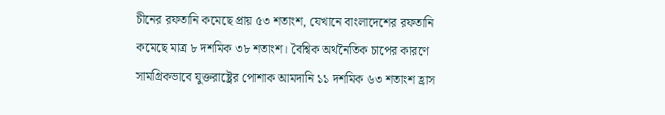চীনের রফতানি কমেছে প্রায় ৫৩ শতাংশ, যেখানে বাংলাদেশের রফতানি কমেছে মাত্র ৮ দশমিক ৩৮ শতাংশ। বৈশ্বিক অর্থনৈতিক চাপের কারণে সামগ্রিকভাবে যুক্তরাষ্ট্রের পোশাক আমদানি ১১ দশমিক ৬৩ শতাংশ হ্রাস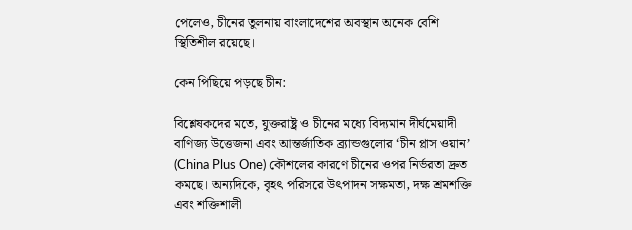পেলেও, চীনের তুলনায় বাংলাদেশের অবস্থান অনেক বেশি স্থিতিশীল রয়েছে।

কেন পিছিয়ে পড়ছে চীন:

বিশ্লেষকদের মতে, যুক্তরাষ্ট্র ও চীনের মধ্যে বিদ্যমান দীর্ঘমেয়াদী বাণিজ্য উত্তেজনা এবং আন্তর্জাতিক ব্র্যান্ডগুলোর ‘চীন প্লাস ওয়ান’ (China Plus One) কৌশলের কারণে চীনের ওপর নির্ভরতা দ্রুত কমছে। অন্যদিকে, বৃহৎ পরিসরে উৎপাদন সক্ষমতা, দক্ষ শ্রমশক্তি এবং শক্তিশালী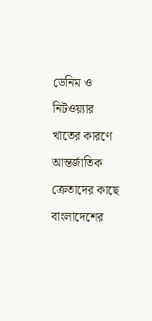ডেনিম ও নিটওয়্যার খাতের কারণে আন্তর্জাতিক ক্রেতাদের কাছে বাংলাদেশের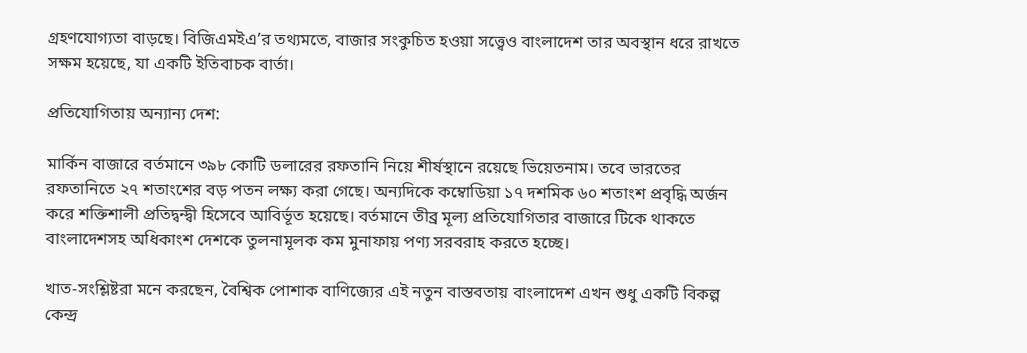গ্রহণযোগ্যতা বাড়ছে। বিজিএমইএ’র তথ্যমতে, বাজার সংকুচিত হওয়া সত্ত্বেও বাংলাদেশ তার অবস্থান ধরে রাখতে সক্ষম হয়েছে, যা একটি ইতিবাচক বার্তা।

প্রতিযোগিতায় অন্যান্য দেশ:

মার্কিন বাজারে বর্তমানে ৩৯৮ কোটি ডলারের রফতানি নিয়ে শীর্ষস্থানে রয়েছে ভিয়েতনাম। তবে ভারতের রফতানিতে ২৭ শতাংশের বড় পতন লক্ষ্য করা গেছে। অন্যদিকে কম্বোডিয়া ১৭ দশমিক ৬০ শতাংশ প্রবৃদ্ধি অর্জন করে শক্তিশালী প্রতিদ্বন্দ্বী হিসেবে আবির্ভূত হয়েছে। বর্তমানে তীব্র মূল্য প্রতিযোগিতার বাজারে টিকে থাকতে বাংলাদেশসহ অধিকাংশ দেশকে তুলনামূলক কম মুনাফায় পণ্য সরবরাহ করতে হচ্ছে।

খাত-সংশ্লিষ্টরা মনে করছেন, বৈশ্বিক পোশাক বাণিজ্যের এই নতুন বাস্তবতায় বাংলাদেশ এখন শুধু একটি বিকল্প কেন্দ্র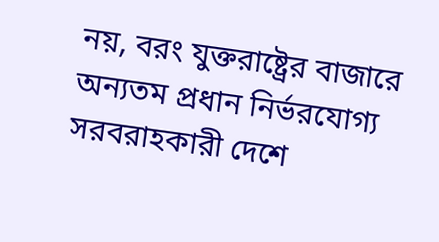নয়, বরং যুক্তরাষ্ট্রের বাজারে অন্যতম প্রধান নির্ভরযোগ্য সরবরাহকারী দেশে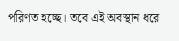পরিণত হচ্ছে। তবে এই অবস্থান ধরে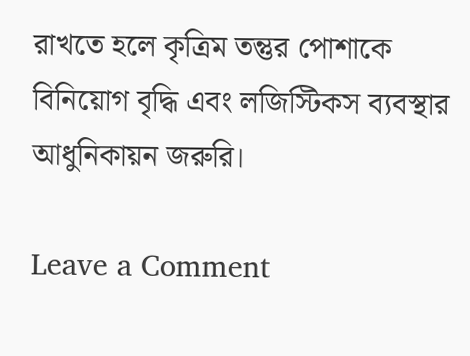রাখতে হলে কৃত্রিম তন্তুর পোশাকে বিনিয়োগ বৃদ্ধি এবং লজিস্টিকস ব্যবস্থার আধুনিকায়ন জরুরি।

Leave a Comment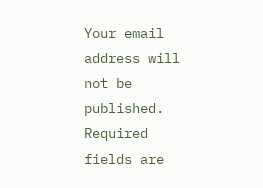Your email address will not be published. Required fields are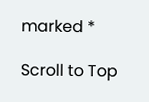marked *

Scroll to Top